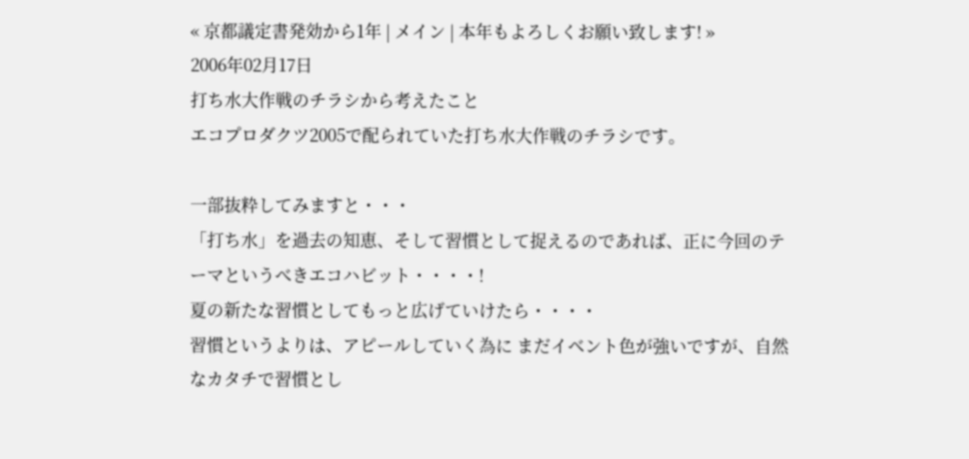« 京都議定書発効から1年 | メイン | 本年もよろしくお願い致します! »
2006年02月17日
打ち水大作戦のチラシから考えたこと
エコプロダクツ2005で配られていた打ち水大作戦のチラシです。

一部抜粋してみますと・・・
「打ち水」を過去の知恵、そして習慣として捉えるのであれば、正に今回のテーマというべきエコハビット・・・・!
夏の新たな習慣としてもっと広げていけたら・・・・
習慣というよりは、アピールしていく為に まだイベント色が強いですが、自然なカタチで習慣とし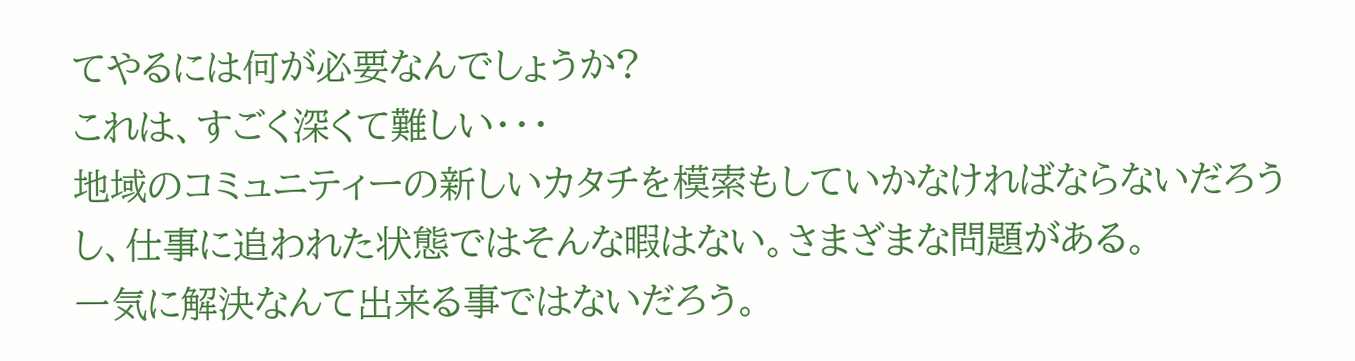てやるには何が必要なんでしょうか?
これは、すごく深くて難しい・・・
地域のコミュニティーの新しいカタチを模索もしていかなければならないだろうし、仕事に追われた状態ではそんな暇はない。さまざまな問題がある。
一気に解決なんて出来る事ではないだろう。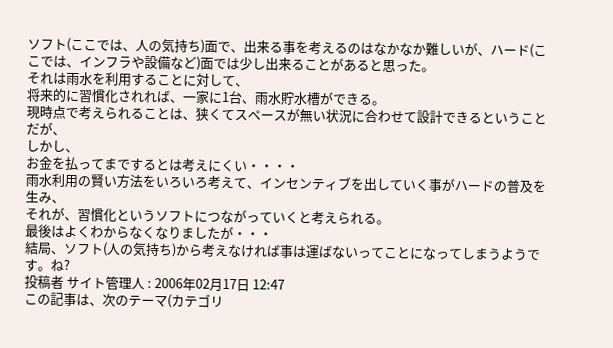ソフト(ここでは、人の気持ち)面で、出来る事を考えるのはなかなか難しいが、ハード(ここでは、インフラや設備など)面では少し出来ることがあると思った。
それは雨水を利用することに対して、
将来的に習慣化されれば、一家に1台、雨水貯水槽ができる。
現時点で考えられることは、狭くてスペースが無い状況に合わせて設計できるということだが、
しかし、
お金を払ってまでするとは考えにくい・・・・
雨水利用の賢い方法をいろいろ考えて、インセンティブを出していく事がハードの普及を生み、
それが、習慣化というソフトにつながっていくと考えられる。
最後はよくわからなくなりましたが・・・
結局、ソフト(人の気持ち)から考えなければ事は運ばないってことになってしまうようです。ね?
投稿者 サイト管理人 : 2006年02月17日 12:47
この記事は、次のテーマ(カテゴリ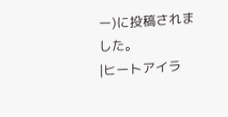ー)に投稿されました。
|ヒートアイラ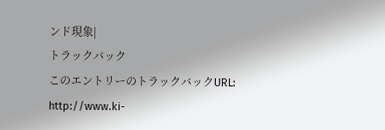ンド現象|
トラックバック
このエントリーのトラックバックURL:
http://www.ki-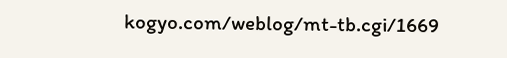kogyo.com/weblog/mt-tb.cgi/1669